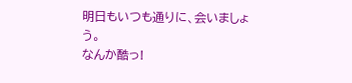明日もいつも通りに、会いましょう。
なんか酷っ!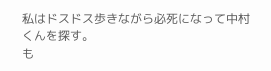私はドスドス歩きながら必死になって中村くんを探す。
も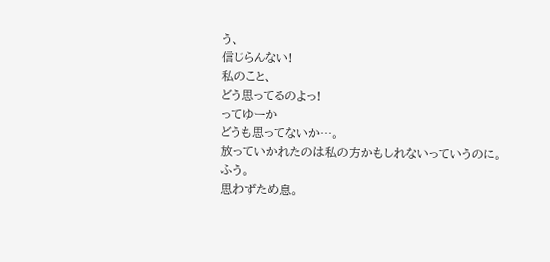う、
信じらんない!
私のこと、
どう思ってるのよっ!
ってゆーか
どうも思ってないか…。
放っていかれたのは私の方かもしれないっていうのに。
ふう。
思わずため息。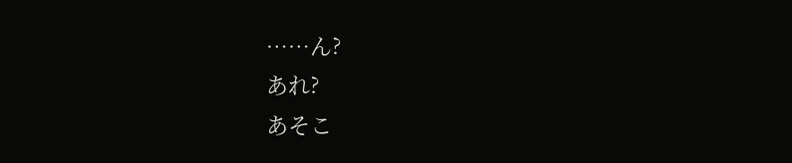……ん?
あれ?
あそこ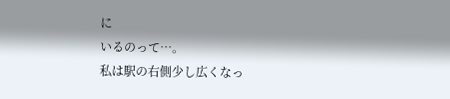に
いるのって…。
私は駅の右側少し広くなっ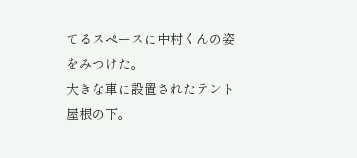てるスペースに中村くんの姿をみつけた。
大きな車に設置されたテント屋根の下。